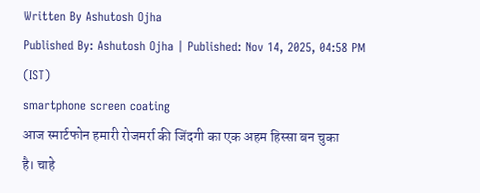Written By Ashutosh Ojha
Published By: Ashutosh Ojha | Published: Nov 14, 2025, 04:58 PM (IST)
smartphone screen coating
आज स्मार्टफोन हमारी रोजमर्रा की जिंदगी का एक अहम हिस्सा बन चुका है। चाहे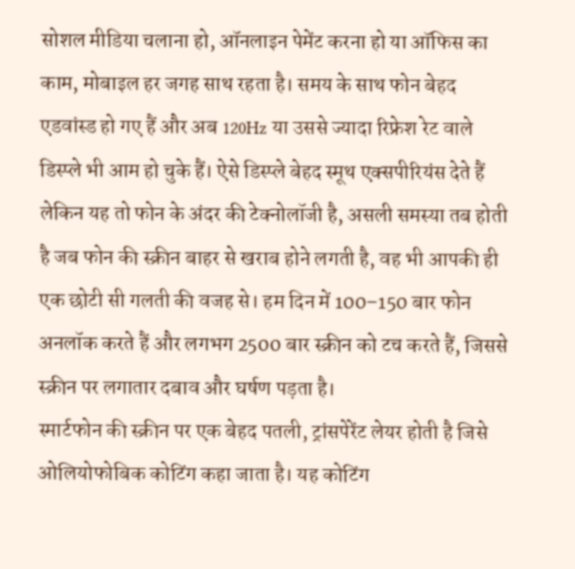सोशल मीडिया चलाना हो, ऑनलाइन पेमेंट करना हो या ऑफिस का काम, मोबाइल हर जगह साथ रहता है। समय के साथ फोन बेहद एडवांस्ड हो गए हैं और अब 120Hz या उससे ज्यादा रिफ्रेश रेट वाले डिस्प्ले भी आम हो चुके हैं। ऐसे डिस्प्ले बेहद स्मूथ एक्सपीरियंस देते हैं लेकिन यह तो फोन के अंदर की टेक्नोलॉजी है, असली समस्या तब होती है जब फोन की स्क्रीन बाहर से खराब होने लगती है, वह भी आपकी ही एक छोटी सी गलती की वजह से। हम दिन में 100–150 बार फोन अनलॉक करते हैं और लगभग 2500 बार स्क्रीन को टच करते हैं, जिससे स्क्रीन पर लगातार दबाव और घर्षण पड़ता है।
स्मार्टफोन की स्क्रीन पर एक बेहद पतली, ट्रांसपेरेंट लेयर होती है जिसे ओलियोफोबिक कोटिंग कहा जाता है। यह कोटिंग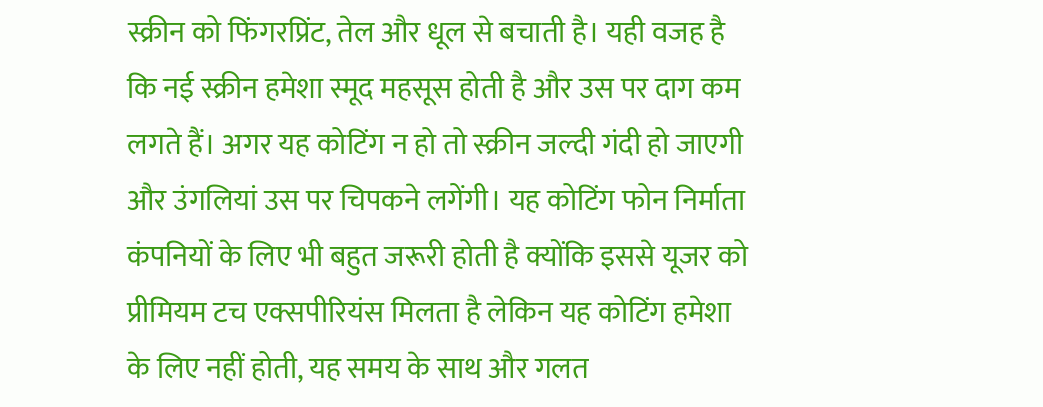स्क्रीन को फिंगरप्रिंट, तेल और धूल से बचाती है। यही वजह है कि नई स्क्रीन हमेशा स्मूद महसूस होती है और उस पर दाग कम लगते हैं। अगर यह कोटिंग न हो तो स्क्रीन जल्दी गंदी हो जाएगी और उंगलियां उस पर चिपकने लगेंगी। यह कोटिंग फोन निर्माता कंपनियों के लिए भी बहुत जरूरी होती है क्योंकि इससे यूजर को प्रीमियम टच एक्सपीरियंस मिलता है लेकिन यह कोटिंग हमेशा के लिए नहीं होती, यह समय के साथ और गलत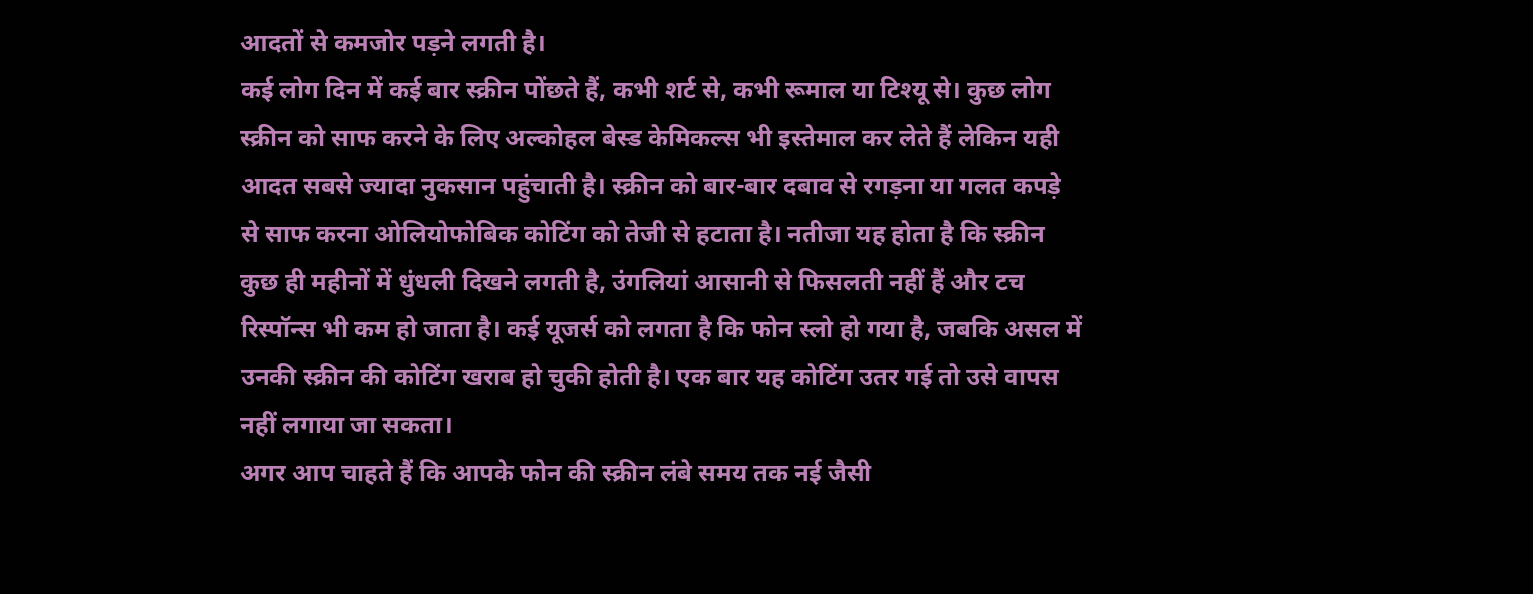आदतों से कमजोर पड़ने लगती है।
कई लोग दिन में कई बार स्क्रीन पोंछते हैं, कभी शर्ट से, कभी रूमाल या टिश्यू से। कुछ लोग स्क्रीन को साफ करने के लिए अल्कोहल बेस्ड केमिकल्स भी इस्तेमाल कर लेते हैं लेकिन यही आदत सबसे ज्यादा नुकसान पहुंचाती है। स्क्रीन को बार-बार दबाव से रगड़ना या गलत कपड़े से साफ करना ओलियोफोबिक कोटिंग को तेजी से हटाता है। नतीजा यह होता है कि स्क्रीन कुछ ही महीनों में धुंधली दिखने लगती है, उंगलियां आसानी से फिसलती नहीं हैं और टच रिस्पॉन्स भी कम हो जाता है। कई यूजर्स को लगता है कि फोन स्लो हो गया है, जबकि असल में उनकी स्क्रीन की कोटिंग खराब हो चुकी होती है। एक बार यह कोटिंग उतर गई तो उसे वापस नहीं लगाया जा सकता।
अगर आप चाहते हैं कि आपके फोन की स्क्रीन लंबे समय तक नई जैसी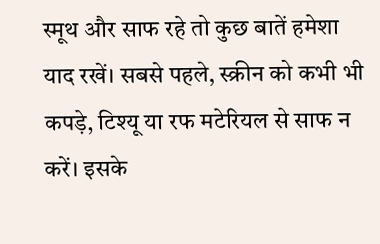स्मूथ और साफ रहे तो कुछ बातें हमेशा याद रखें। सबसे पहले, स्क्रीन को कभी भी कपड़े, टिश्यू या रफ मटेरियल से साफ न करें। इसके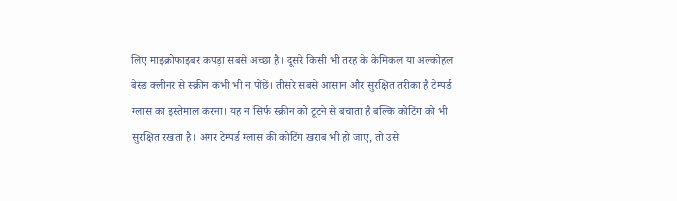लिए माइक्रोफाइबर कपड़ा सबसे अच्छा है। दूसरे किसी भी तरह के केमिकल या अल्कोहल बेस्ड क्लीनर से स्क्रीन कभी भी न पोंछें। तीसरे सबसे आसान और सुरक्षित तरीका है टेम्पर्ड ग्लास का इस्तेमाल करना। यह न सिर्फ स्क्रीन को टूटने से बचाता है बल्कि कोटिंग को भी सुरक्षित रखता है। अगर टेम्पर्ड ग्लास की कोटिंग खराब भी हो जाए, तो उसे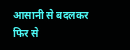आसानी से बदलकर फिर से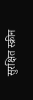सुरक्षित स्क्रीन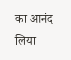का आनंद लिया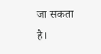जा सकता है।